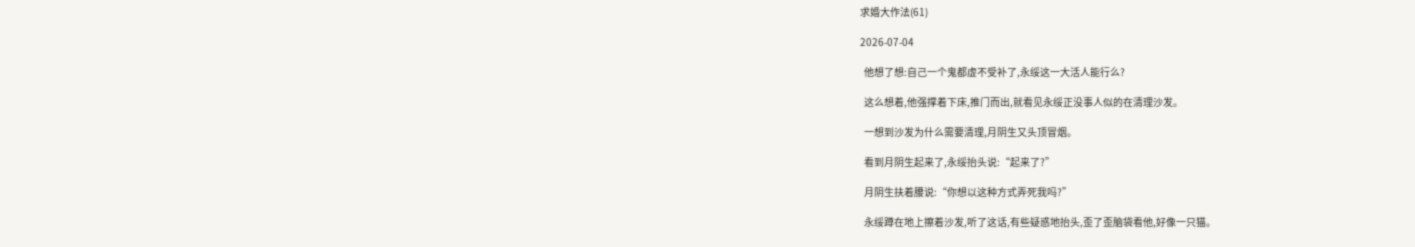求婚大作法(61)

2026-07-04

  他想了想:自己一个鬼都虚不受补了,永绥这一大活人能行么?

  这么想着,他强撑着下床,推门而出,就看见永绥正没事人似的在清理沙发。

  一想到沙发为什么需要清理,月阴生又头顶冒烟。

  看到月阴生起来了,永绥抬头说:“起来了?”

  月阴生扶着腰说:“你想以这种方式弄死我吗?”

  永绥蹲在地上擦着沙发,听了这话,有些疑惑地抬头,歪了歪脑袋看他,好像一只猫。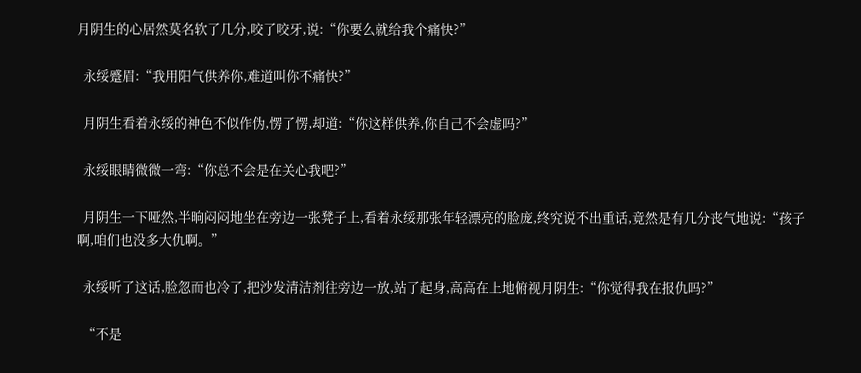月阴生的心居然莫名软了几分,咬了咬牙,说:“你要么就给我个痛快?”

  永绥蹙眉:“我用阳气供养你,难道叫你不痛快?”

  月阴生看着永绥的神色不似作伪,愣了愣,却道:“你这样供养,你自己不会虚吗?”

  永绥眼睛微微一弯:“你总不会是在关心我吧?”

  月阴生一下哑然,半晌闷闷地坐在旁边一张凳子上,看着永绥那张年轻漂亮的脸庞,终究说不出重话,竟然是有几分丧气地说:“孩子啊,咱们也没多大仇啊。”

  永绥听了这话,脸忽而也冷了,把沙发清洁剂往旁边一放,站了起身,高高在上地俯视月阴生:“你觉得我在报仇吗?”

  “不是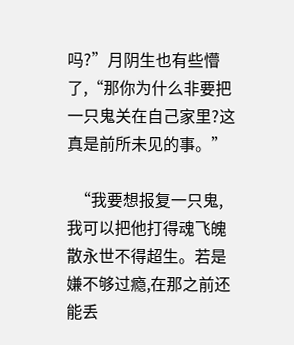吗?”月阴生也有些懵了,“那你为什么非要把一只鬼关在自己家里?这真是前所未见的事。”

  “我要想报复一只鬼,我可以把他打得魂飞魄散永世不得超生。若是嫌不够过瘾,在那之前还能丢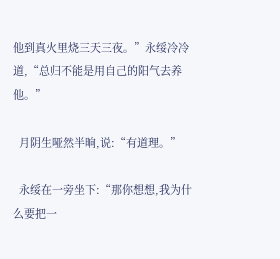他到真火里烧三天三夜。”永绥冷冷道,“总归不能是用自己的阳气去养他。”

  月阴生哑然半晌,说:“有道理。”

  永绥在一旁坐下:“那你想想,我为什么要把一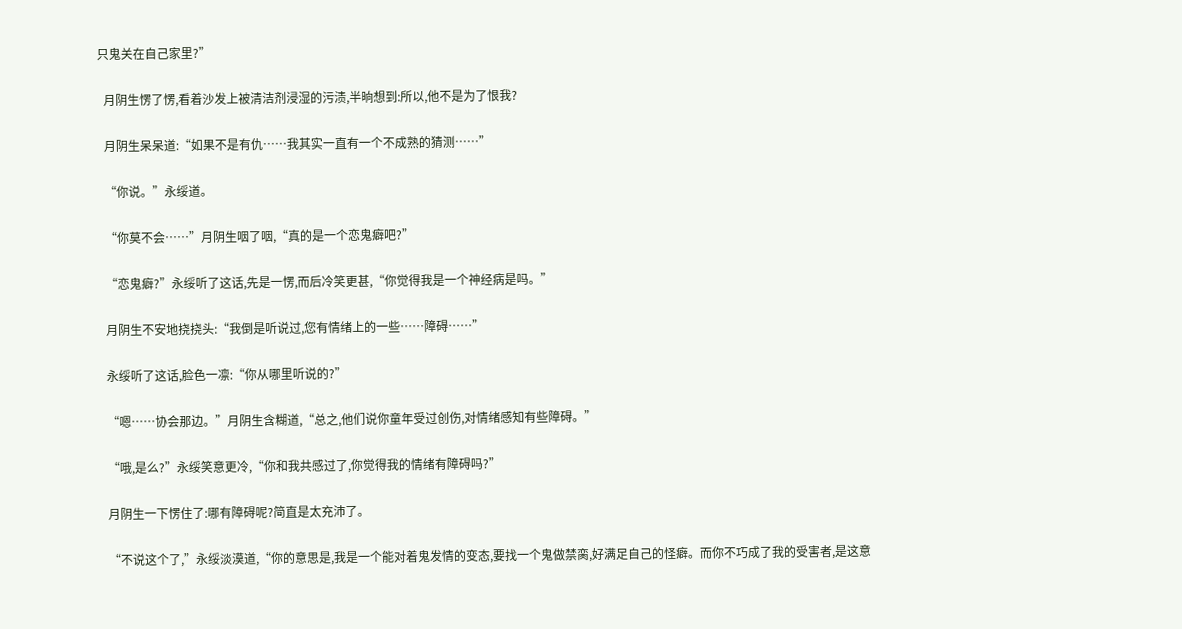只鬼关在自己家里?”

  月阴生愣了愣,看着沙发上被清洁剂浸湿的污渍,半晌想到:所以,他不是为了恨我?

  月阴生呆呆道:“如果不是有仇……我其实一直有一个不成熟的猜测……”

  “你说。”永绥道。

  “你莫不会……”月阴生咽了咽,“真的是一个恋鬼癖吧?”

  “恋鬼癖?”永绥听了这话,先是一愣,而后冷笑更甚,“你觉得我是一个神经病是吗。”

  月阴生不安地挠挠头:“我倒是听说过,您有情绪上的一些……障碍……”

  永绥听了这话,脸色一凛:“你从哪里听说的?”

  “嗯……协会那边。”月阴生含糊道,“总之,他们说你童年受过创伤,对情绪感知有些障碍。”

  “哦,是么?”永绥笑意更冷,“你和我共感过了,你觉得我的情绪有障碍吗?”

  月阴生一下愣住了:哪有障碍呢?简直是太充沛了。

  “不说这个了,”永绥淡漠道,“你的意思是,我是一个能对着鬼发情的变态,要找一个鬼做禁脔,好满足自己的怪癖。而你不巧成了我的受害者,是这意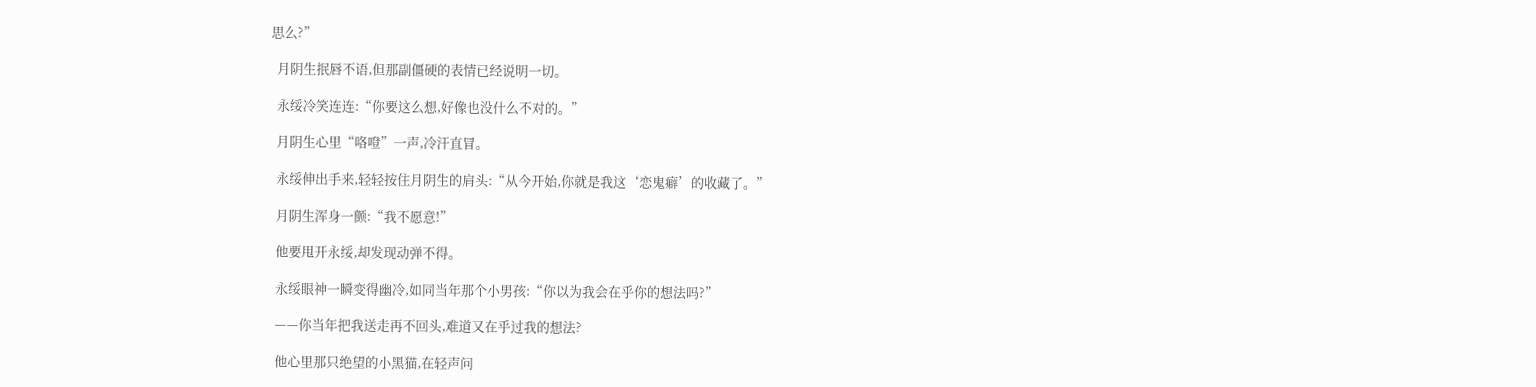思么?”

  月阴生抿唇不语,但那副僵硬的表情已经说明一切。

  永绥冷笑连连:“你要这么想,好像也没什么不对的。”

  月阴生心里“咯噔”一声,冷汗直冒。

  永绥伸出手来,轻轻按住月阴生的肩头:“从今开始,你就是我这‘恋鬼癖’的收藏了。”

  月阴生浑身一颤:“我不愿意!”

  他要甩开永绥,却发现动弹不得。

  永绥眼神一瞬变得幽冷,如同当年那个小男孩:“你以为我会在乎你的想法吗?”

  ——你当年把我送走再不回头,难道又在乎过我的想法?

  他心里那只绝望的小黑猫,在轻声问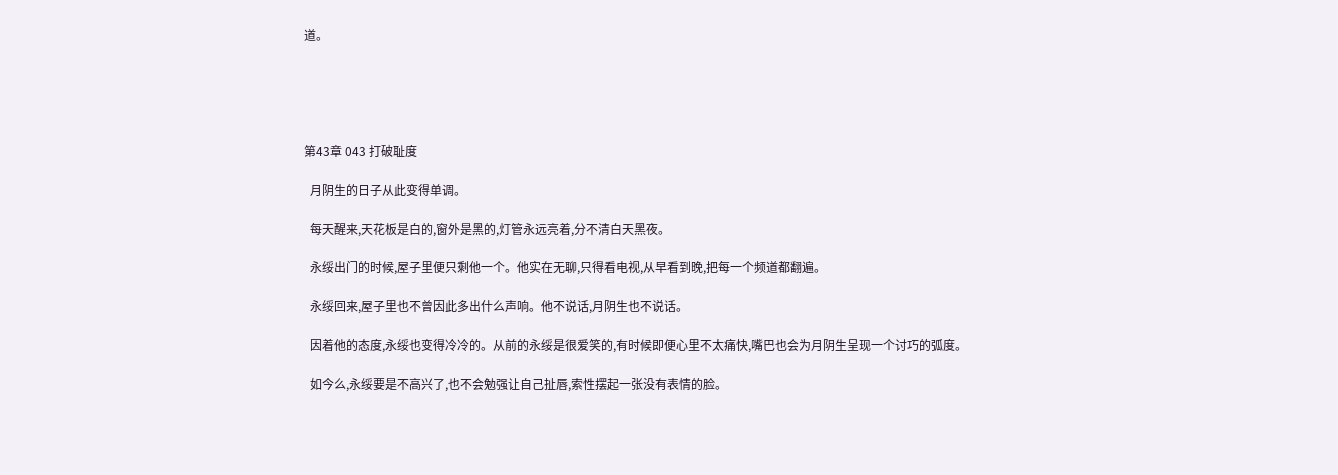道。





第43章 043 打破耻度

  月阴生的日子从此变得单调。

  每天醒来,天花板是白的,窗外是黑的,灯管永远亮着,分不清白天黑夜。

  永绥出门的时候,屋子里便只剩他一个。他实在无聊,只得看电视,从早看到晚,把每一个频道都翻遍。

  永绥回来,屋子里也不曾因此多出什么声响。他不说话,月阴生也不说话。

  因着他的态度,永绥也变得冷冷的。从前的永绥是很爱笑的,有时候即便心里不太痛快,嘴巴也会为月阴生呈现一个讨巧的弧度。

  如今么,永绥要是不高兴了,也不会勉强让自己扯唇,索性摆起一张没有表情的脸。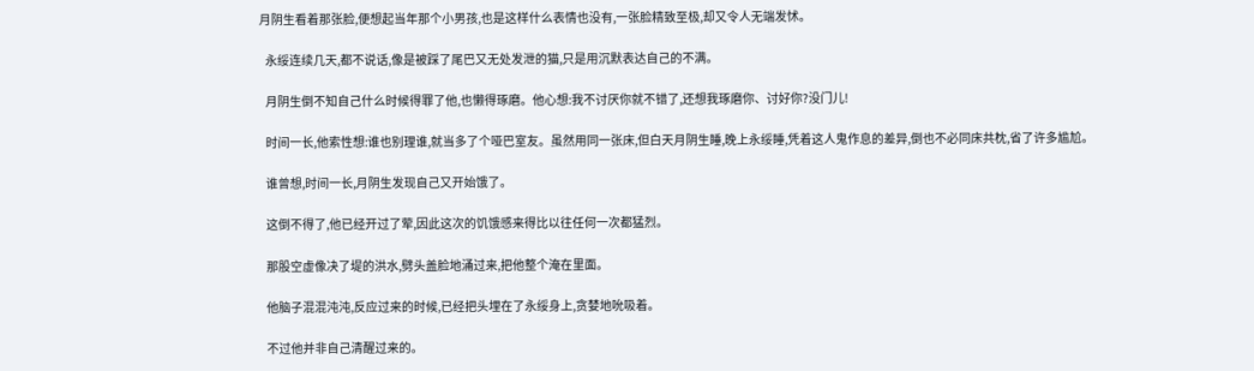月阴生看着那张脸,便想起当年那个小男孩,也是这样什么表情也没有,一张脸精致至极,却又令人无端发怵。

  永绥连续几天,都不说话,像是被踩了尾巴又无处发泄的猫,只是用沉默表达自己的不满。

  月阴生倒不知自己什么时候得罪了他,也懒得琢磨。他心想:我不讨厌你就不错了,还想我琢磨你、讨好你?没门儿!

  时间一长,他索性想:谁也别理谁,就当多了个哑巴室友。虽然用同一张床,但白天月阴生睡,晚上永绥睡,凭着这人鬼作息的差异,倒也不必同床共枕,省了许多尴尬。

  谁曾想,时间一长,月阴生发现自己又开始饿了。

  这倒不得了,他已经开过了荤,因此这次的饥饿感来得比以往任何一次都猛烈。

  那股空虚像决了堤的洪水,劈头盖脸地涌过来,把他整个淹在里面。

  他脑子混混沌沌,反应过来的时候,已经把头埋在了永绥身上,贪婪地吮吸着。

  不过他并非自己清醒过来的。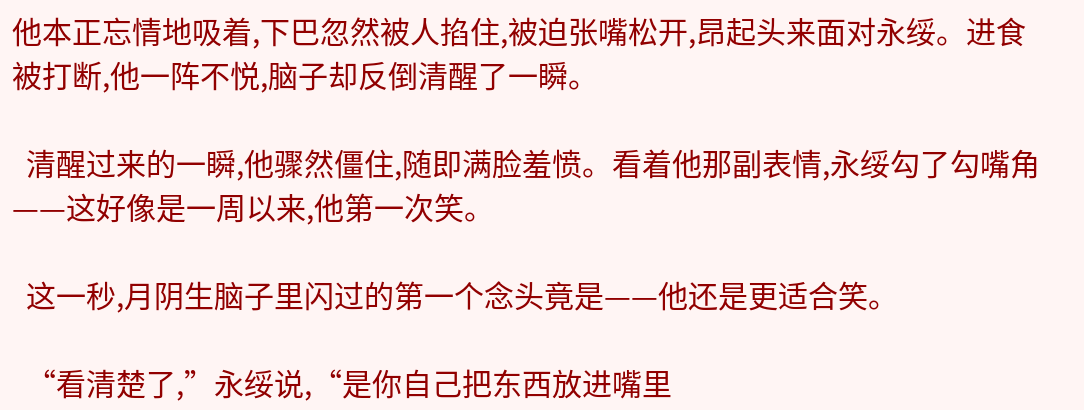他本正忘情地吸着,下巴忽然被人掐住,被迫张嘴松开,昂起头来面对永绥。进食被打断,他一阵不悦,脑子却反倒清醒了一瞬。

  清醒过来的一瞬,他骤然僵住,随即满脸羞愤。看着他那副表情,永绥勾了勾嘴角——这好像是一周以来,他第一次笑。

  这一秒,月阴生脑子里闪过的第一个念头竟是——他还是更适合笑。

  “看清楚了,”永绥说,“是你自己把东西放进嘴里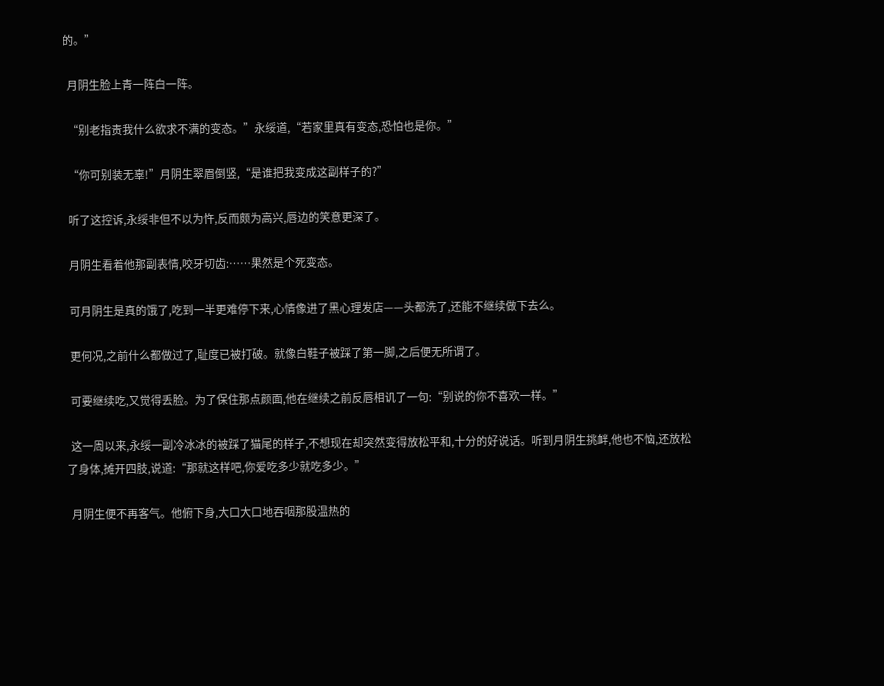的。”

  月阴生脸上青一阵白一阵。

  “别老指责我什么欲求不满的变态。”永绥道,“若家里真有变态,恐怕也是你。”

  “你可别装无辜!”月阴生翠眉倒竖,“是谁把我变成这副样子的?”

  听了这控诉,永绥非但不以为忤,反而颇为高兴,唇边的笑意更深了。

  月阴生看着他那副表情,咬牙切齿:……果然是个死变态。

  可月阴生是真的饿了,吃到一半更难停下来,心情像进了黑心理发店——头都洗了,还能不继续做下去么。

  更何况,之前什么都做过了,耻度已被打破。就像白鞋子被踩了第一脚,之后便无所谓了。

  可要继续吃,又觉得丢脸。为了保住那点颜面,他在继续之前反唇相讥了一句:“别说的你不喜欢一样。”

  这一周以来,永绥一副冷冰冰的被踩了猫尾的样子,不想现在却突然变得放松平和,十分的好说话。听到月阴生挑衅,他也不恼,还放松了身体,摊开四肢,说道:“那就这样吧,你爱吃多少就吃多少。”

  月阴生便不再客气。他俯下身,大口大口地吞咽那股温热的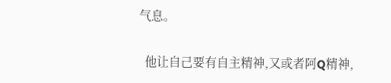气息。

  他让自己要有自主精神,又或者阿Q精神,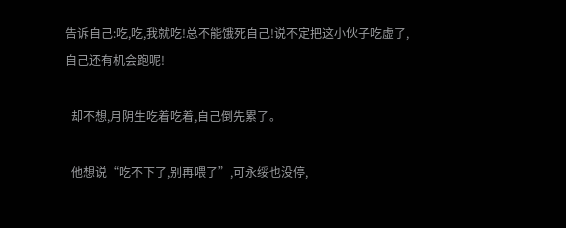告诉自己:吃,吃,我就吃!总不能饿死自己!说不定把这小伙子吃虚了,自己还有机会跑呢!

  却不想,月阴生吃着吃着,自己倒先累了。

  他想说“吃不下了,别再喂了”,可永绥也没停,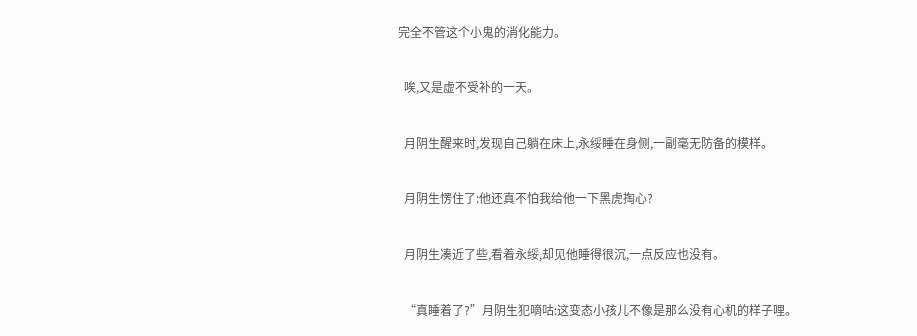完全不管这个小鬼的消化能力。

  唉,又是虚不受补的一天。

  月阴生醒来时,发现自己躺在床上,永绥睡在身侧,一副毫无防备的模样。

  月阴生愣住了:他还真不怕我给他一下黑虎掏心?

  月阴生凑近了些,看着永绥,却见他睡得很沉,一点反应也没有。

  “真睡着了?”月阴生犯嘀咕:这变态小孩儿不像是那么没有心机的样子哩。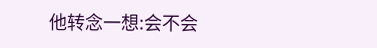他转念一想:会不会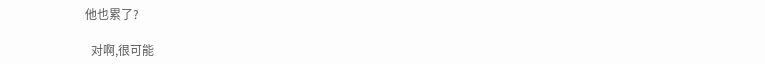他也累了?

  对啊,很可能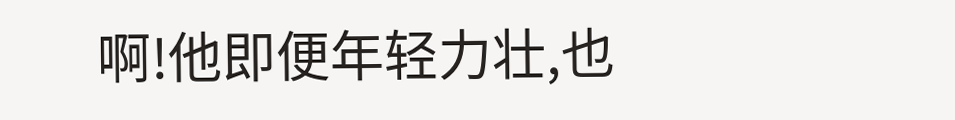啊!他即便年轻力壮,也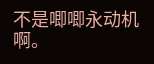不是唧唧永动机啊。